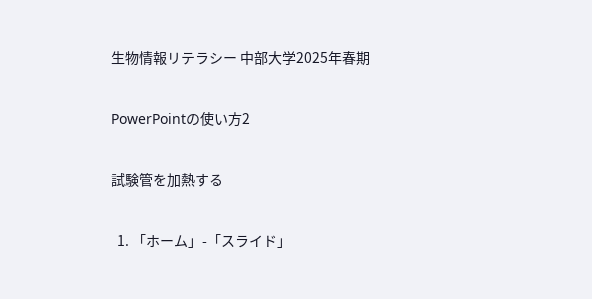生物情報リテラシー 中部大学2025年春期

PowerPointの使い方2

試験管を加熱する

  1. 「ホーム」-「スライド」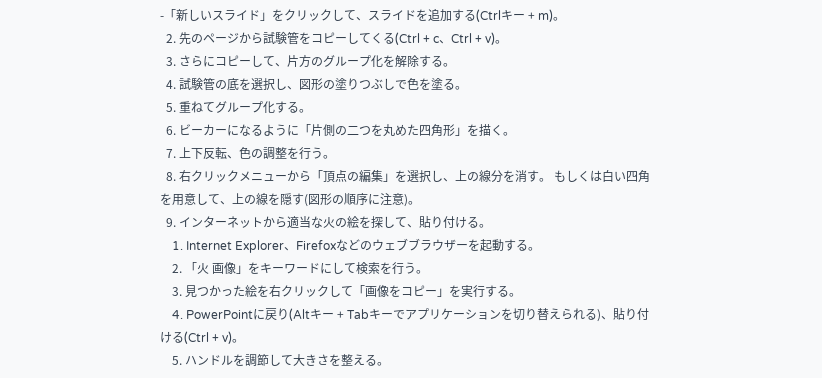-「新しいスライド」をクリックして、スライドを追加する(Ctrlキー + m)。
  2. 先のページから試験管をコピーしてくる(Ctrl + c、Ctrl + v)。
  3. さらにコピーして、片方のグループ化を解除する。
  4. 試験管の底を選択し、図形の塗りつぶしで色を塗る。
  5. 重ねてグループ化する。
  6. ビーカーになるように「片側の二つを丸めた四角形」を描く。
  7. 上下反転、色の調整を行う。
  8. 右クリックメニューから「頂点の編集」を選択し、上の線分を消す。 もしくは白い四角を用意して、上の線を隠す(図形の順序に注意)。
  9. インターネットから適当な火の絵を探して、貼り付ける。
    1. Internet Explorer、Firefoxなどのウェブブラウザーを起動する。
    2. 「火 画像」をキーワードにして検索を行う。
    3. 見つかった絵を右クリックして「画像をコピー」を実行する。
    4. PowerPointに戻り(Altキー + Tabキーでアプリケーションを切り替えられる)、貼り付ける(Ctrl + v)。
    5. ハンドルを調節して大きさを整える。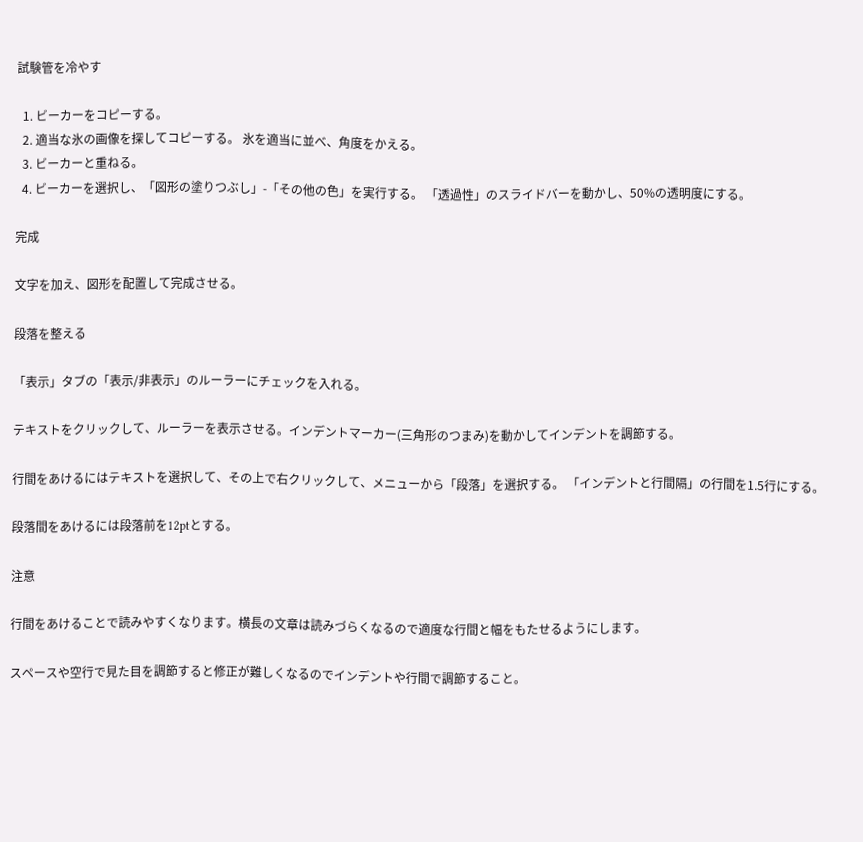試験管を冷やす

  1. ビーカーをコピーする。
  2. 適当な氷の画像を探してコピーする。 氷を適当に並べ、角度をかえる。
  3. ビーカーと重ねる。
  4. ビーカーを選択し、「図形の塗りつぶし」-「その他の色」を実行する。 「透過性」のスライドバーを動かし、50%の透明度にする。

完成

文字を加え、図形を配置して完成させる。

段落を整える

「表示」タブの「表示/非表示」のルーラーにチェックを入れる。

テキストをクリックして、ルーラーを表示させる。インデントマーカー(三角形のつまみ)を動かしてインデントを調節する。

行間をあけるにはテキストを選択して、その上で右クリックして、メニューから「段落」を選択する。 「インデントと行間隔」の行間を1.5行にする。

段落間をあけるには段落前を12ptとする。

注意

行間をあけることで読みやすくなります。横長の文章は読みづらくなるので適度な行間と幅をもたせるようにします。

スペースや空行で見た目を調節すると修正が難しくなるのでインデントや行間で調節すること。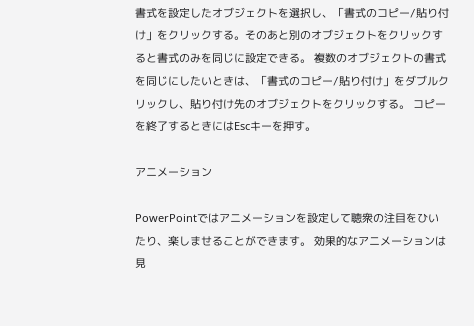書式を設定したオブジェクトを選択し、「書式のコピー/貼り付け」をクリックする。そのあと別のオブジェクトをクリックすると書式のみを同じに設定できる。 複数のオブジェクトの書式を同じにしたいときは、「書式のコピー/貼り付け」をダブルクリックし、貼り付け先のオブジェクトをクリックする。 コピーを終了するときにはEscキーを押す。

アニメーション

PowerPointではアニメーションを設定して聴衆の注目をひいたり、楽しませることができます。 効果的なアニメーションは見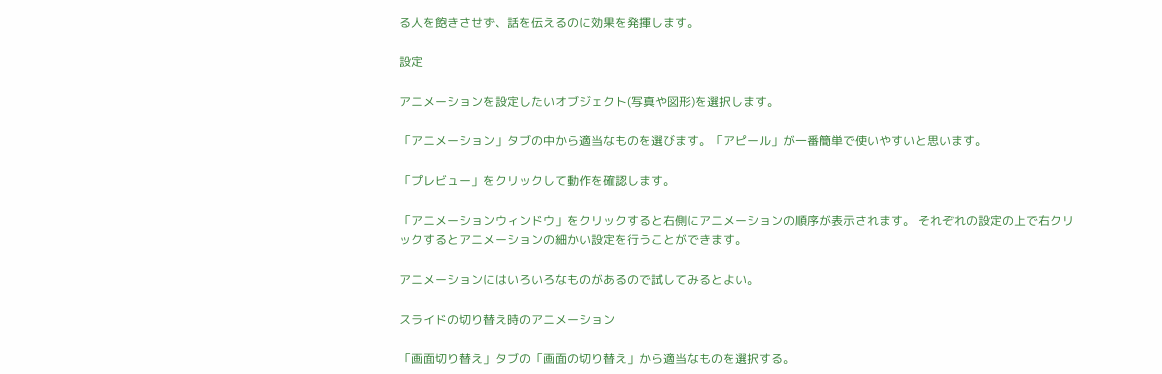る人を飽きさせず、話を伝えるのに効果を発揮します。

設定

アニメーションを設定したいオブジェクト(写真や図形)を選択します。

「アニメーション」タブの中から適当なものを選びます。「アピール」が一番簡単で使いやすいと思います。

「プレビュー」をクリックして動作を確認します。

「アニメーションウィンドウ」をクリックすると右側にアニメーションの順序が表示されます。 それぞれの設定の上で右クリックするとアニメーションの細かい設定を行うことができます。

アニメーションにはいろいろなものがあるので試してみるとよい。

スライドの切り替え時のアニメーション

「画面切り替え」タブの「画面の切り替え」から適当なものを選択する。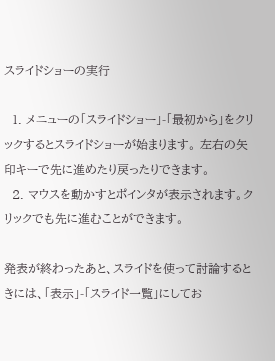スライドショーの実行

  1. メニューの「スライドショー」-「最初から」をクリックするとスライドショーが始まります。 左右の矢印キーで先に進めたり戻ったりできます。
  2. マウスを動かすとポインタが表示されます。クリックでも先に進むことができます。

発表が終わったあと、スライドを使って討論するときには、「表示」-「スライド一覧」にしてお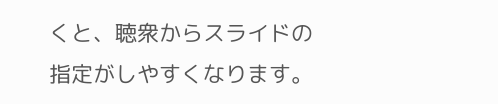くと、聴衆からスライドの指定がしやすくなります。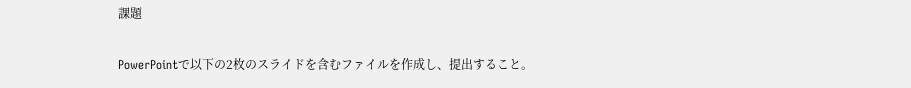課題

PowerPointで以下の2枚のスライドを含むファイルを作成し、提出すること。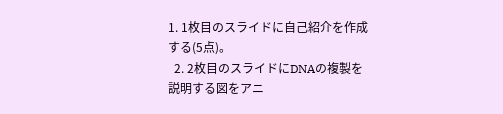1. 1枚目のスライドに自己紹介を作成する(5点)。
  2. 2枚目のスライドにDNAの複製を説明する図をアニ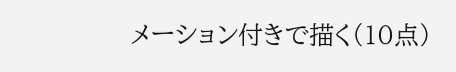メーション付きで描く(10点)